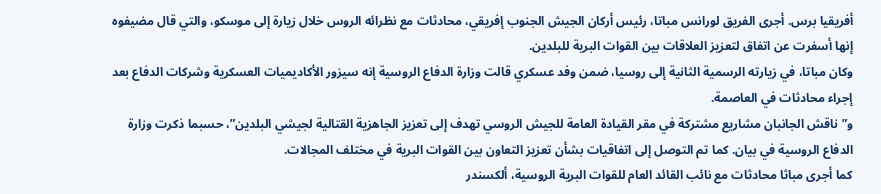أفريقيا برس. أجرى الفريق لورانس مباتا، رئيس أركان الجيش الجنوب إفريقي، محادثات مع نظرائه الروس خلال زيارة إلى موسكو، والتي قال مضيفوه إنها أسفرت عن اتفاق لتعزيز العلاقات بين القوات البرية للبلدين.
وكان مباتا، في زيارته الرسمية الثانية إلى روسيا، ضمن وفد عسكري قالت وزارة الدفاع الروسية إنه سيزور الأكاديميات العسكرية وشركات الدفاع بعد إجراء محادثات في العاصمة.
و”ناقش الجانبان مشاريع مشتركة في مقر القيادة العامة للجيش الروسي تهدف إلى تعزيز الجاهزية القتالية لجيشي البلدين”، حسبما ذكرت وزارة الدفاع الروسية في بيان. كما تم التوصل إلى اتفاقيات بشأن تعزيز التعاون بين القوات البرية في مختلف المجالات.
كما أجرى مباثا محادثات مع نائب القائد العام للقوات البرية الروسية، ألكسندر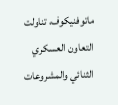ماتوفنيكوف، تناولت التعاون العسكري الثنائي والمشروعات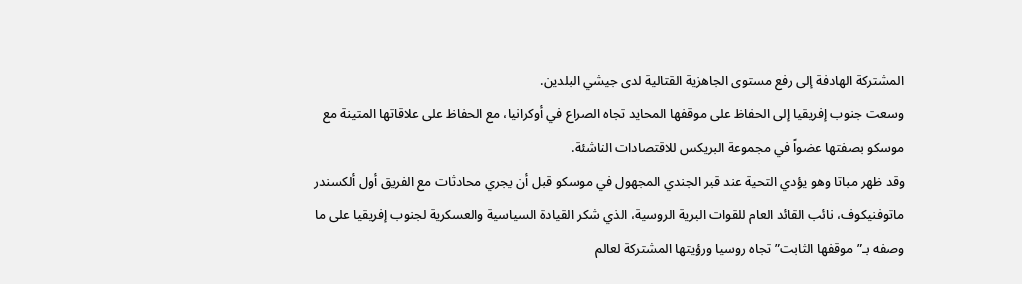المشتركة الهادفة إلى رفع مستوى الجاهزية القتالية لدى جيشي البلدين.
وسعت جنوب إفريقيا إلى الحفاظ على موقفها المحايد تجاه الصراع في أوكرانيا، مع الحفاظ على علاقاتها المتينة مع موسكو بصفتها عضواً في مجموعة البريكس للاقتصادات الناشئة.
وقد ظهر مباتا وهو يؤدي التحية عند قبر الجندي المجهول في موسكو قبل أن يجري محادثات مع الفريق أول ألكسندر ماتوفنيكوف، نائب القائد العام للقوات البرية الروسية، الذي شكر القيادة السياسية والعسكرية لجنوب إفريقيا على ما وصفه بـ”موقفها الثابت” تجاه روسيا ورؤيتها المشتركة لعالم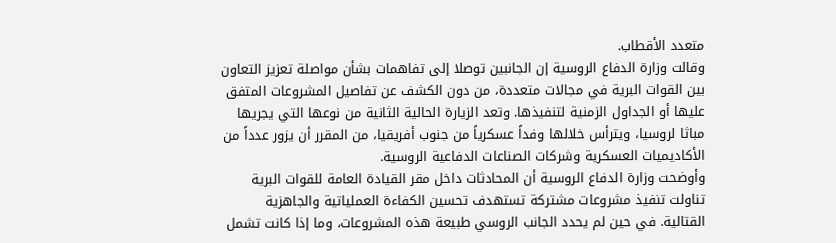متعدد الأقطاب.
وقالت وزارة الدفاع الروسية إن الجانبين توصلا إلى تفاهمات بشأن مواصلة تعزيز التعاون بين القوات البرية في مجالات متعددة، من دون الكشف عن تفاصيل المشروعات المتفق عليها أو الجداول الزمنية لتنفيذها. وتعد الزيارة الحالية الثانية من نوعها التي يجريها مباثا لروسيا، ويترأس خلالها وفداً عسكرياً من جنوب أفريقيا، من المقرر أن يزور عدداً من الأكاديميات العسكرية وشركات الصناعات الدفاعية الروسية.
وأوضحت وزارة الدفاع الروسية أن المحادثات داخل مقر القيادة العامة للقوات البرية تناولت تنفيذ مشروعات مشتركة تستهدف تحسين الكفاءة العملياتية والجاهزية القتالية. في حين لم يحدد الجانب الروسي طبيعة هذه المشروعات، وما إذا كانت تشمل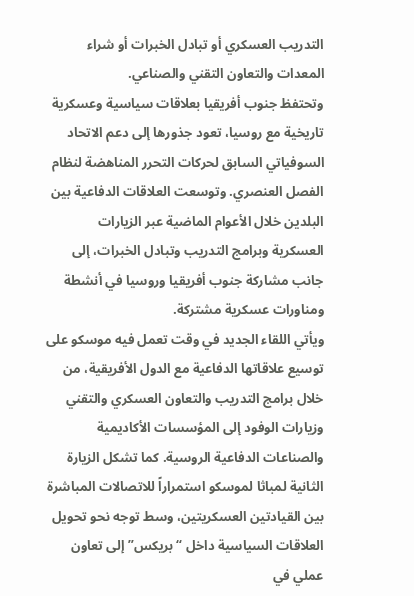التدريب العسكري أو تبادل الخبرات أو شراء المعدات والتعاون التقني والصناعي.
وتحتفظ جنوب أفريقيا بعلاقات سياسية وعسكرية تاريخية مع روسيا، تعود جذورها إلى دعم الاتحاد السوفياتي السابق لحركات التحرر المناهضة لنظام الفصل العنصري. وتوسعت العلاقات الدفاعية بين البلدين خلال الأعوام الماضية عبر الزيارات العسكرية وبرامج التدريب وتبادل الخبرات، إلى جانب مشاركة جنوب أفريقيا وروسيا في أنشطة ومناورات عسكرية مشتركة.
ويأتي اللقاء الجديد في وقت تعمل فيه موسكو على توسيع علاقاتها الدفاعية مع الدول الأفريقية، من خلال برامج التدريب والتعاون العسكري والتقني وزيارات الوفود إلى المؤسسات الأكاديمية والصناعات الدفاعية الروسية. كما تشكل الزيارة الثانية لمباثا لموسكو استمراراً للاتصالات المباشرة بين القيادتين العسكريتين، وسط توجه نحو تحويل العلاقات السياسية داخل “بريكس” إلى تعاون عملي في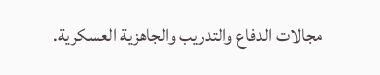مجالات الدفاع والتدريب والجاهزية العسكرية.